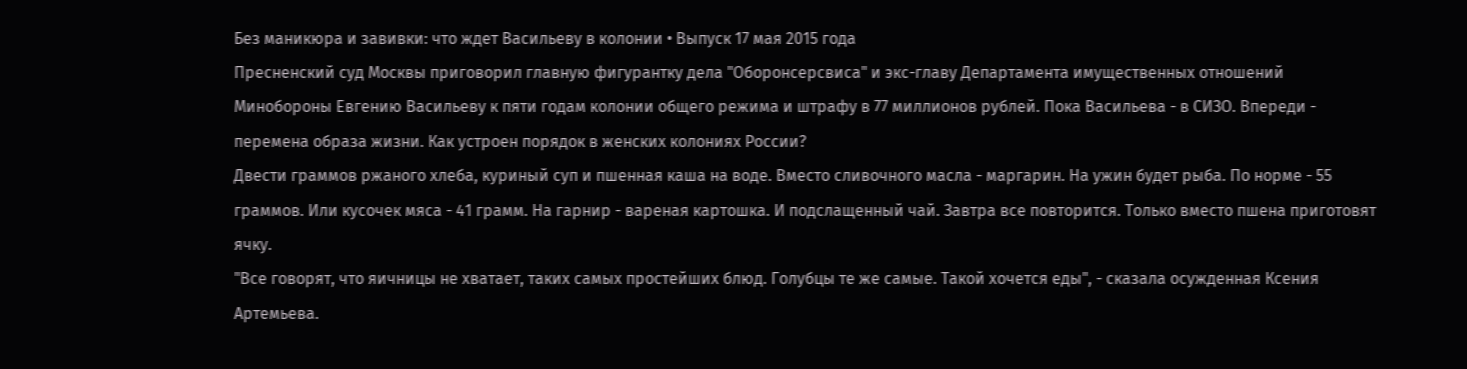Без маникюра и завивки: что ждет Васильеву в колонии • Выпуск 17 мая 2015 года
Пресненский суд Москвы приговорил главную фигурантку дела "Оборонсерсвиса" и экс-главу Департамента имущественных отношений Минобороны Евгению Васильеву к пяти годам колонии общего режима и штрафу в 77 миллионов рублей. Пока Васильева - в СИЗО. Впереди - перемена образа жизни. Как устроен порядок в женских колониях России?
Двести граммов ржаного хлеба, куриный суп и пшенная каша на воде. Вместо сливочного масла - маргарин. На ужин будет рыба. По норме - 55 граммов. Или кусочек мяса - 41 грамм. На гарнир - вареная картошка. И подслащенный чай. Завтра все повторится. Только вместо пшена приготовят ячку.
"Все говорят, что яичницы не хватает, таких самых простейших блюд. Голубцы те же самые. Такой хочется еды", - сказала осужденная Ксения Артемьева.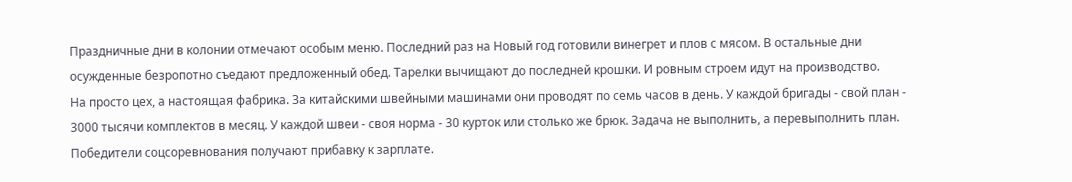Праздничные дни в колонии отмечают особым меню. Последний раз на Новый год готовили винегрет и плов с мясом. В остальные дни осужденные безропотно съедают предложенный обед. Тарелки вычищают до последней крошки. И ровным строем идут на производство.
На просто цех, а настоящая фабрика. За китайскими швейными машинами они проводят по семь часов в день. У каждой бригады - свой план - 3000 тысячи комплектов в месяц. У каждой швеи - своя норма - 30 курток или столько же брюк. Задача не выполнить, а перевыполнить план. Победители соцсоревнования получают прибавку к зарплате.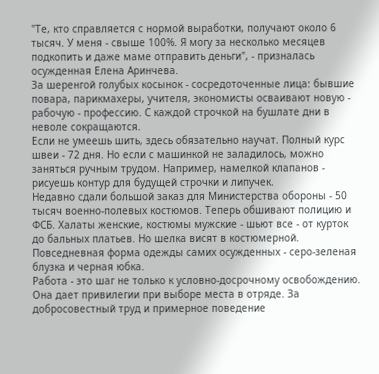"Те, кто справляется с нормой выработки, получают около 6 тысяч. У меня - свыше 100%. Я могу за несколько месяцев подкопить и даже маме отправить деньги", - призналась осужденная Елена Аринчева.
За шеренгой голубых косынок - сосредоточенные лица: бывшие повара, парикмахеры, учителя, экономисты осваивают новую - рабочую - профессию. С каждой строчкой на бушлате дни в неволе сокращаются.
Если не умеешь шить, здесь обязательно научат. Полный курс швеи - 72 дня. Но если с машинкой не заладилось, можно заняться ручным трудом. Например, намелкой клапанов - рисуешь контур для будущей строчки и липучек.
Недавно сдали большой заказ для Министерства обороны - 50 тысяч военно-полевых костюмов. Теперь обшивают полицию и ФСБ. Халаты женские, костюмы мужские - шьют все - от курток до бальных платьев. Но шелка висят в костюмерной. Повседневная форма одежды самих осужденных - серо-зеленая блузка и черная юбка.
Работа - это шаг не только к условно-досрочному освобождению. Она дает привилегии при выборе места в отряде. За добросовестный труд и примерное поведение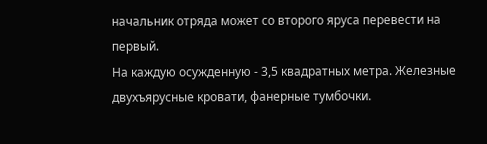начальник отряда может со второго яруса перевести на первый.
На каждую осужденную - 3,5 квадратных метра. Железные двухъярусные кровати, фанерные тумбочки.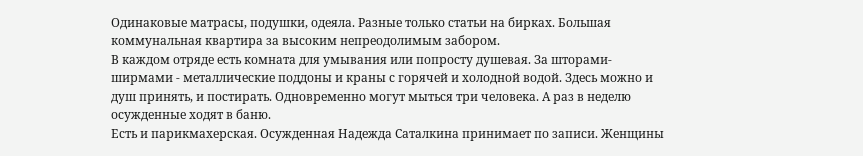Одинаковые матрасы, подушки, одеяла. Разные только статьи на бирках. Большая коммунальная квартира за высоким непреодолимым забором.
В каждом отряде есть комната для умывания или попросту душевая. За шторами-ширмами - металлические поддоны и краны с горячей и холодной водой. Здесь можно и душ принять, и постирать. Одновременно могут мыться три человека. А раз в неделю осужденные ходят в баню.
Есть и парикмахерская. Осужденная Надежда Саталкина принимает по записи. Женщины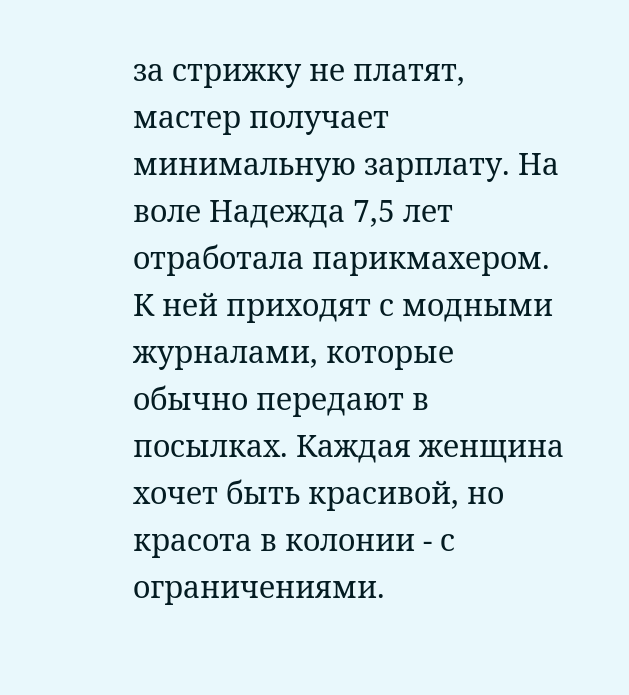за стрижку не платят, мастер получает минимальную зарплату. На воле Надежда 7,5 лет отработала парикмахером. К ней приходят с модными журналами, которые обычно передают в посылках. Каждая женщина хочет быть красивой, но красота в колонии - с ограничениями.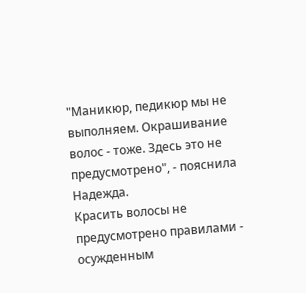"Маникюр, педикюр мы не выполняем. Окрашивание волос - тоже. Здесь это не предусмотрено", - пояснила Надежда.
Красить волосы не предусмотрено правилами - осужденным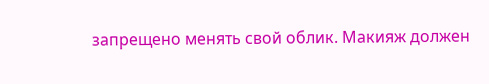запрещено менять свой облик. Макияж должен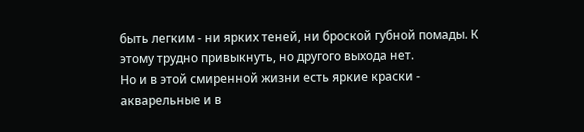быть легким - ни ярких теней, ни броской губной помады. К этому трудно привыкнуть, но другого выхода нет.
Но и в этой смиренной жизни есть яркие краски - акварельные и в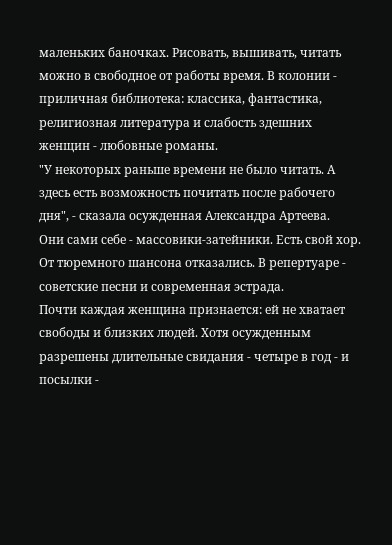маленьких баночках. Рисовать, вышивать, читать можно в свободное от работы время. В колонии - приличная библиотека: классика, фантастика, религиозная литература и слабость здешних женщин - любовные романы.
"У некоторых раньше времени не было читать. А здесь есть возможность почитать после рабочего дня", - сказала осужденная Александра Артеева.
Они сами себе - массовики-затейники. Есть свой хор. От тюремного шансона отказались. В репертуаре - советские песни и современная эстрада.
Почти каждая женщина признается: ей не хватает свободы и близких людей. Хотя осужденным разрешены длительные свидания - четыре в год - и посылки -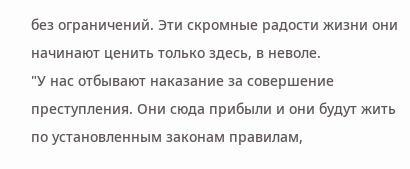без ограничений. Эти скромные радости жизни они начинают ценить только здесь, в неволе.
"У нас отбывают наказание за совершение преступления. Они сюда прибыли и они будут жить по установленным законам правилам,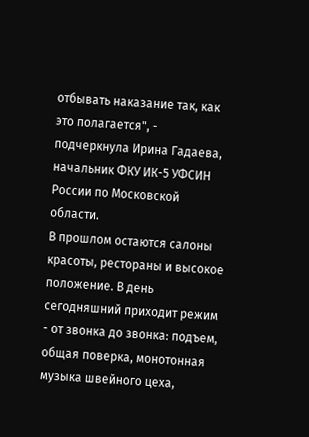отбывать наказание так, как это полагается", - подчеркнула Ирина Гадаева, начальник ФКУ ИК-5 УФСИН России по Московской области.
В прошлом остаются салоны красоты, рестораны и высокое положение. В день сегодняшний приходит режим - от звонка до звонка: подъем, общая поверка, монотонная музыка швейного цеха,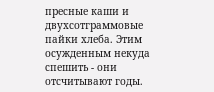пресные каши и двухсотграммовые пайки хлеба. Этим осужденным некуда спешить - они отсчитывают годы.